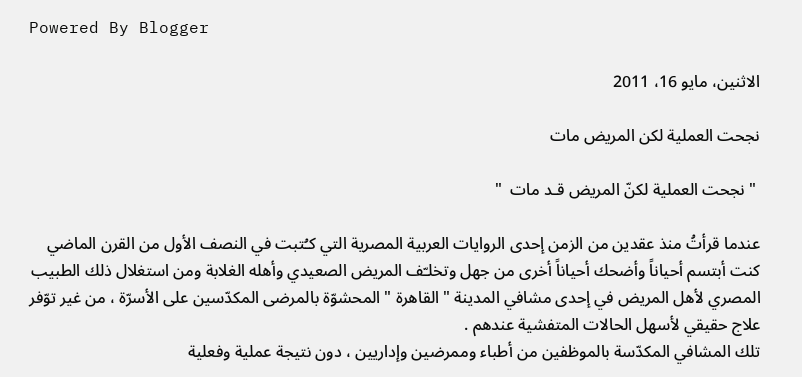Powered By Blogger

الاثنين، مايو 16، 2011

نجحت العملية لكن المريض مات

 " نجحت العملية لكنّ المريض قـد مات  "

عندما قرأتُ منذ عقدين من الزمن إحدى الروايات العربية المصرية التي كـُتبت في النصف الأول من القرن الماضي كنت أبتسم أحياناً وأضحك أحياناً أخرى من جهل وتخلـّف المريض الصعيدي وأهله الغلابة ومن استغلال ذلك الطبيب المصري لأهل المريض في إحدى مشافي المدينة " القاهرة " المحشوّة بالمرضى المكدّسين على الأسرّة ، من غير توّفر علاج حقيقي لأسهل الحالات المتفشية عندهم .
تلك المشافي المكدّسة بالموظفين من أطباء وممرضين وإداريين ، دون نتيجة عملية وفعلية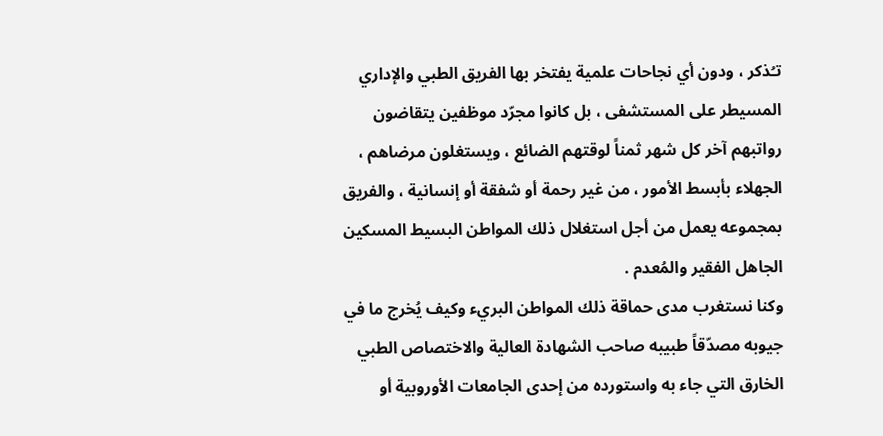تـُذكر ، ودون أي نجاحات علمية يفتخر بها الفريق الطبي والإداري المسيطر على المستشفى ، بل كانوا مجرّد موظفين يتقاضون رواتبهم آخر كل شهر ثمناً لوقتهم الضائع ، ويستغلون مرضاهم ، الجهلاء بأبسط الأمور ، من غير رحمة أو شفقة أو إنسانية ، والفريق بمجموعه يعمل من أجل استغلال ذلك المواطن البسيط المسكين الجاهل الفقير والمُعدم .
وكنا نستغرب مدى حماقة ذلك المواطن البريء وكيف يُخرج ما في جيوبه مصدّقاً طبيبه صاحب الشهادة العالية والاختصاص الطبي الخارق التي جاء به واستورده من إحدى الجامعات الأوروبية أو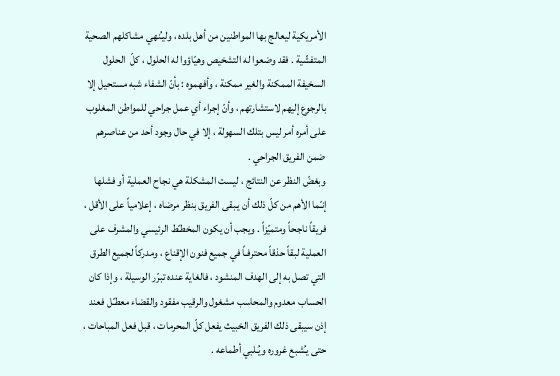الأمريكية ليعالج بها المواطنين من أهل بلده ، وليـُنهي مشاكلهم الصحية المتفشّية . فقد وضعوا له التشخيص وهيّاؤوا له الحلول ، كلّ  الحلول السخيفة الممكنة والغير ممكنة ، وأفهموه : بأنّ الشفاء شبه مستحيل إلا بالرجوع إليهم لاستشارتهم ، وأنّ إجراء أي عمل جراحي للمواطن المغلوب على أمره أمر ليس بتلك السهولة ، إلا في حال وجود أحد من عناصرهم ضمن الفريق الجراحي .
وبغضّ النظر عن النتائج ، ليست المشكلة هي نجاح العملية أو فشلها إنـّما الأهم من كلّ ذلك أن يـبقى الفريق بنظر مرضاه ، إعلامياً على الأقل ، فريقاً ناجحاً ومتميّزاً . ويجب أن يكون المخطـّط الرئيسي والمشرف على العملية لبقاً حذقاً محترفـاً في جميع فنون الإقناع ، ومدركاً لجميع الطرق التي تصل به إلى الهدف المنشود ، فالغاية عنده تبرّر الوسيلة ، وإذا كان الحساب معدوم والمحاسب مشغول والرقيب مفقود والقضاء معطـّل فعند إذن سيبقى ذلك الفريق الخبيث يفعل كلّ المحرمات ، قبل فعل المباحات ، حتى يـُشبع غروره ويُـلبي أطماعه .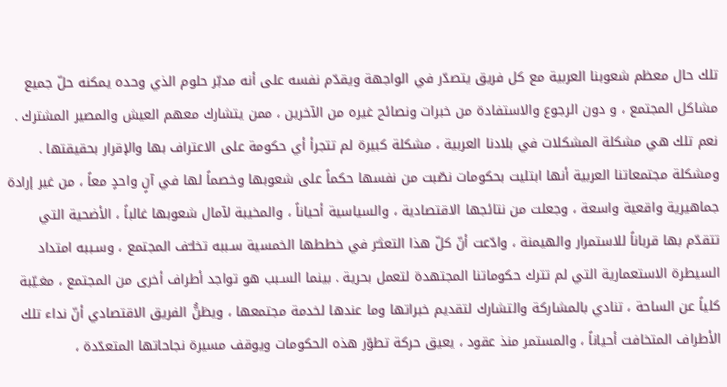تلك حال معظم شعوبنا العربية مع كل فريق يتصدّر في الواجهة ويقدّم نفسه على أنه مدبّر حلوم الذي وحده يمكنه حلّ جميع مشاكل المجتمع ، و دون الرجوع والاستفادة من خبرات ونصائح غيره من الآخرين ، ممن يتشارك معهم العيش والمصير المشترك . نعم تلك هي مشكلة المشكلات في بلادنا العربية ، مشكلة كبيرة لم تتجرأ أي حكومة على الاعتراف بها والإقرار بحقيقتها .
ومشكلة مجتمعاتنا العربية أنها ابتليت بحكومات نصّبت من نفسها حكماً على شعوبها وخصماً لها في آنٍ واحدٍ معاً ، من غير إرادة جماهيرية واقعية واسعة ، وجعلت من نتائجها الاقتصادية ، والسياسية أحياناً ، والمخيبة لآمال شعوبها غالباً ، الأضحية التي تتقدّم بها قرباناً للاستمرار والهيمنة ، وادّعت أنّ كلّ هذا التعثـّر في خططها الخمسية سـببه تخلـّف المجتمع ، وسـببه امتداد السيطرة الاستعمارية التي لم تترك حكوماتنا المجتهدة لتعمل بحرية . بينما السـبب هو تواجد أطراف أخرى من المجتمع ، مغـيّبة كلياً عن الساحة ، تنادي بالمشاركة والتشارك لتقديم خبراتها وما عندها لخدمة مجتمعها ، ويظنُّ الفريق الاقتصادي أنّ نداء تلك الأطراف المتخافت أحياناً ، والمستمر منذ عقود ، يعيق حركة تطوّر هذه الحكومات ويوقف مسيرة نجاحاتها المتعدّدة ،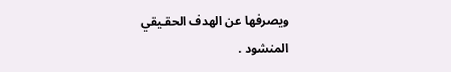ويصرفها عن الهدف الحقـيقي المنشود .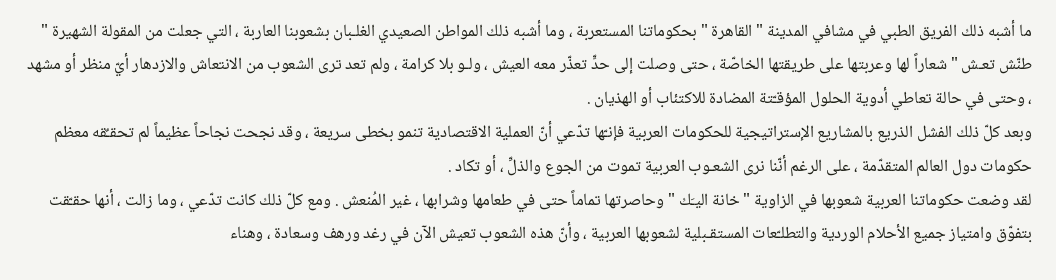ما أشبه ذلك الفريق الطبي في مشافي المدينة " القاهرة " بحكوماتنا المستعربة ، وما أشبه ذلك المواطن الصعيدي الغلـبان بشعوبنا العاربة ، التي جعلت من المقولة الشهيرة " طنّش تعـش " شعاراً لها وعربتها على طريقتها الخاصّة ، حتى وصلت إلى حدٍّ تعذّر معه العيش ، ولـو بلا كرامة ، ولم تعد ترى الشعوب من الانتعاش والازدهار أيّ منظر أو مشهد ، وحتى في حالة تعاطي أدوية الحلول المؤقـّتة المضادة للاكتئاب أو الهذيان .
وبعد كلّ ذلك الفشل الذريع بالمشاريع الإستراتيجية للحكومات العربية فإنـّها تدّعي أنّ العملية الاقتصادية تنمو بخطى سريعة ، وقد نجحت نجاحاً عظيماً لم تحقـٌقه معظم حكومات دول العالم المتقدّمة ، على الرغم أنّنا نرى الشعـوب العربية تموت من الجوع والذلِّ ، أو تكاد .
لقد وضعت حكوماتنا العربية شعوبها في الزاوية " خانة اليـَك " وحاصرتها تماماً حتى في طعامها وشرابها ، غير المُنعش . ومع كلّ ذلك كانت تدّعي ، وما زالت ، أنها حقـّقت بتفوّق وامتياز جميع الأحلام الوردية والتطلـّعات المستقـبلية لشعوبها العربية ، وأنّ هذه الشعوب تعيش الآن في رغد ورهف وسعادة ، وهناء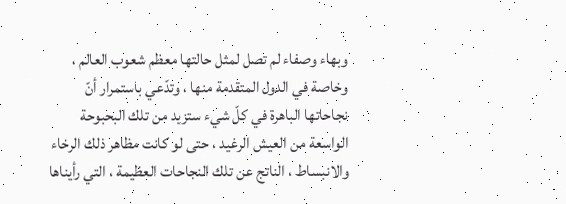وبهاء وصفاء لم تصل لمثل حالتها معظم شعوب العالم ، وخاصة في الدول المتقدمة منها ، وتدّعي باستمرار أنّ نجاحاتها الباهرة في كلّ شيء ستزيد من تلك البحبوحة الواسعة من العيش الرغيد ، حتى لو كانت مظاهر ذلك الرخاء والانبساط ، الناتج عن تلك النجاحات العظيمة ، التي رأيناها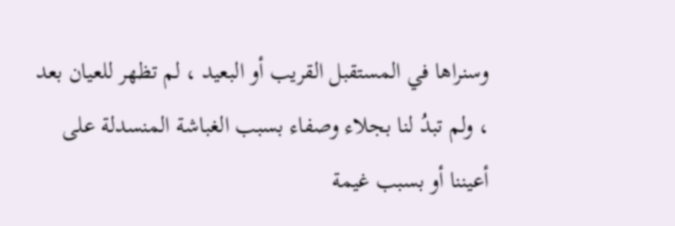وسنراها في المستقبل القريب أو البعيد ، لم تظهر للعيان بعد ، ولم تبدُ لنا بجلاء وصفاء بسبب الغباشة المنسدلة على أعيننا أو بسبب غيمة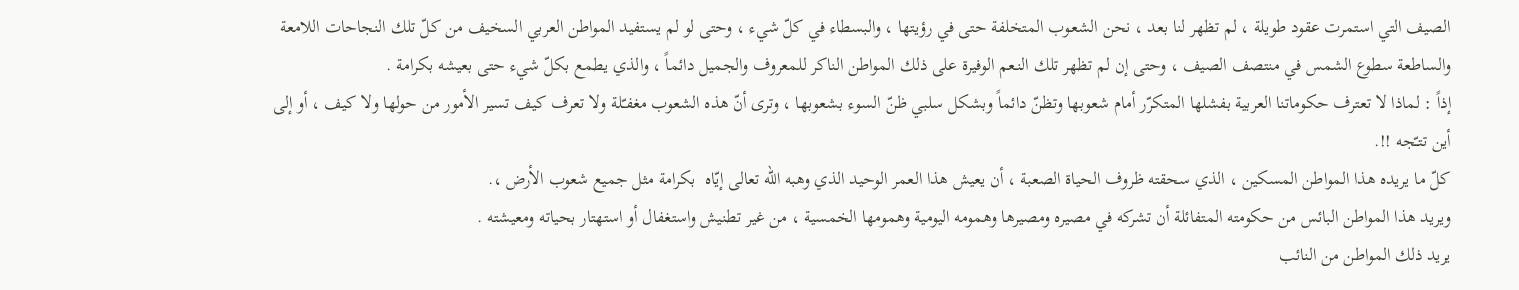الصيف التي استمرت عقود طويلة ، لم تظهر لنا بعد ، نحن الشعـوب المتخلفة حتى في رؤيتها ، والبسطاء في كلّ شيء ، وحتى لو لم يستفيد المواطن العربي السخيف من كلّ تلك النجاحات اللامعة والساطعة سطوع الشمس في منتصف الصيف ، وحتى إن لم تظهر تلك النـعم الوفيرة على ذلك المواطن الناكر للمعروف والجميل دائماً ، والذي يطمع بكلّ شيء حتى بعيشه بكرامة .
إذاً : لماذا لا تعترف حكوماتنا العربية بفشلها المتكرّر أمام شعوبها وتظنّ دائماً وبشكل سلبي ظنّ السوء بشعوبها ، وترى أنّ هذه الشعوب مغفـّلة ولا تعرف كيف تسير الأمور من حولها ولا كيف ، أو إلى أين تتـّجه !!.
كلّ ما يريده هذا المواطن المسكين ، الذي سحقته ظروف الحياة الصعبة ، أن يعيش هذا العمر الوحيد الذي وهبه الله تعالى إيّاه  بكرامة مثل جميع شعوب الأرض ،.
ويريد هذا المواطن البائس من حكومته المتفائلة أن تشركه في مصيره ومصيرها وهمومه اليومية وهمومها الخمسية ، من غير تطنيش واستغفال أو استهتار بحياته ومعيشته .
يريد ذلك المواطن من النائب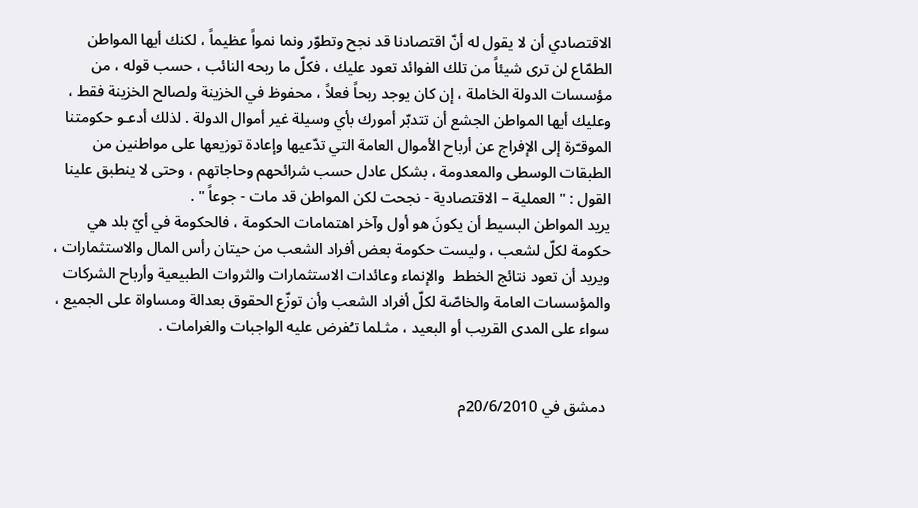الاقتصادي أن لا يقول له أنّ اقتصادنا قد نجح وتطوّر ونما نمواً عظيماً ، لكنك أيها المواطن الطمّاع لن ترى شيئاً من تلك الفوائد تعود عليك ، فكلّ ما ربحه النائب ، حسب قوله ، من مؤسسات الدولة الخاملة ، إن كان يوجد ربحاً فعلاً ، محفوظ في الخزينة ولصالح الخزينة فقط ، وعليك أيها المواطن الجشع أن تتدبّر أمورك بأي وسيلة غير أموال الدولة . لذلك أدعـو حكومتنا الموقـّرة إلى الإفراج عن أرباح الأموال العامة التي تدّعيها وإعادة توزيعها على مواطنين من الطبقات الوسطى والمعدومة ، بشكل عادل حسب شرائحهم وحاجاتهم ، وحتى لا ينطبق علينا القول : " العملية – الاقتصادية - نجحت لكن المواطن قد مات - جوعاً " .
يريد المواطن البسيط أن يكونَ هو أول وآخر اهتمامات الحكومة ، فالحكومة في أيّ بلد هي حكومة لكلّ لشعب ، وليست حكومة بعض أفراد الشعب من حيتان رأس المال والاستثمارات ، ويريد أن تعود نتائج الخطط  والإنماء وعائدات الاستثمارات والثروات الطبيعية وأرباح الشركات والمؤسسات العامة والخاصّة لكلّ أفراد الشعب وأن توزّع الحقوق بعدالة ومساواة على الجميع ، سواء على المدى القريب أو البعيد ، مثـلما تـُفرض عليه الواجبات والغرامات .


 دمشق في 20/6/2010م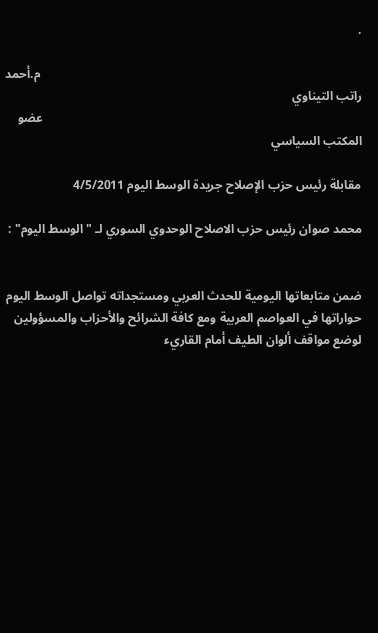.

                                                                                                       م.أحمد راتب التيناوي
                                                                                                      عضو المكتب السياسي

مقابلة رئيس حزب الإصلاح جريدة الوسط اليوم 4/5/2011

محمد صوان رئيس حزب الاصلاح الوحدوي السوري لـ " الوسط اليوم" :


ضمن متابعاتها اليومية للحدث العربي ومستجداته تواصل الوسط اليوم حواراتها في العواصم العربية ومع كافة الشرائح والأحزاب والمسؤولين لوضع مواقف ألوان الطيف أمام القاريء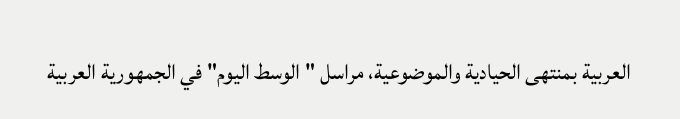العربية بمنتهى الحيادية والموضوعية، مراسل "الوسط اليوم" في الجمهورية العربية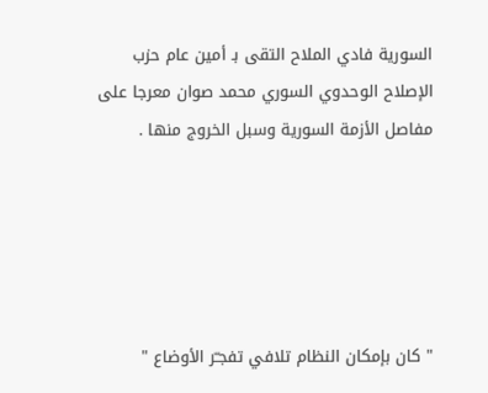السورية فادي الملاح التقى بـ أمين عام حزب الإصلاح الوحدوي السوري محمد صوان معرجا على مفاصل الأزمة السورية وسبل الخروج منها .





" كان بإمكان النظام تلافي تفجـّر الأوضاع "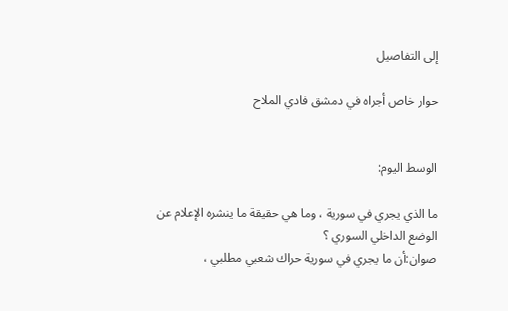إلى التفاصيل

حوار خاص أجراه في دمشق فادي الملاح


الوسط اليوم:

ما الذي يجري في سورية ، وما هي حقيقة ما ينشره الإعلام عن الوضع الداخلي السوري ؟
صوان:أن ما يجري في سورية حراك شعبي مطلبي ،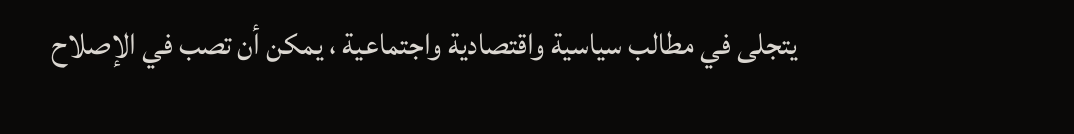يتجلى في مطالب سياسية واقتصادية واجتماعية ، يمكن أن تصب في الإصلاح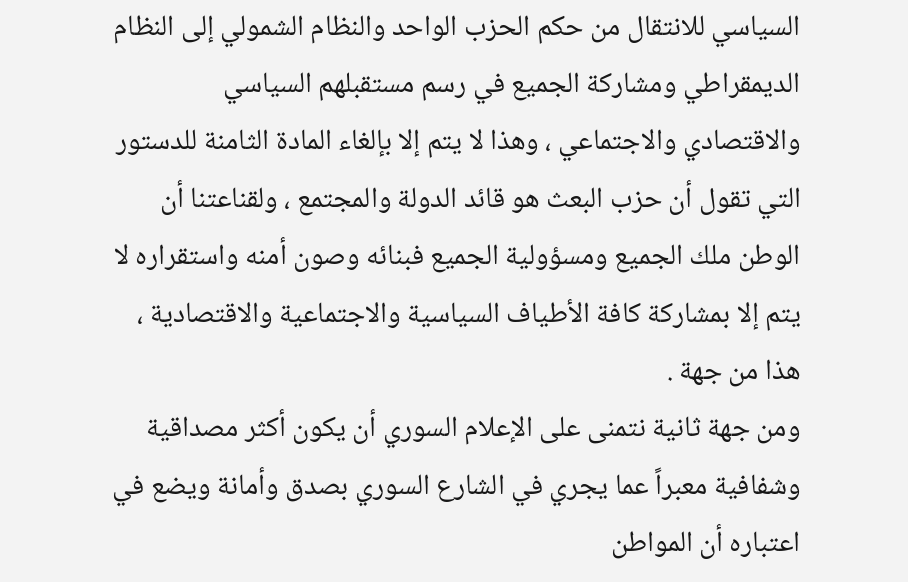السياسي للانتقال من حكم الحزب الواحد والنظام الشمولي إلى النظام الديمقراطي ومشاركة الجميع في رسم مستقبلهم السياسي والاقتصادي والاجتماعي ، وهذا لا يتم إلا بإلغاء المادة الثامنة للدستور التي تقول أن حزب البعث هو قائد الدولة والمجتمع ، ولقناعتنا أن الوطن ملك الجميع ومسؤولية الجميع فبنائه وصون أمنه واستقراره لا يتم إلا بمشاركة كافة الأطياف السياسية والاجتماعية والاقتصادية ، هذا من جهة .
ومن جهة ثانية نتمنى على الإعلام السوري أن يكون أكثر مصداقية وشفافية معبراً عما يجري في الشارع السوري بصدق وأمانة ويضع في اعتباره أن المواطن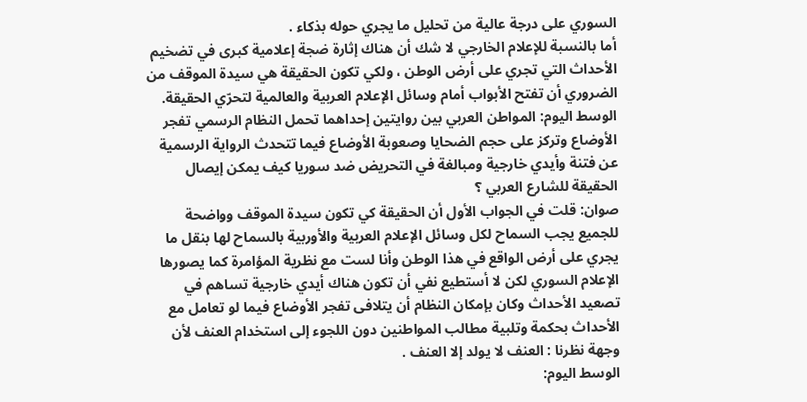السوري على درجة عالية من تحليل ما يجري حوله بذكاء .
أما بالنسبة للإعلام الخارجي لا شك أن هناك إثارة ضجة إعلامية كبرى في تضخيم الأحداث التي تجري على أرض الوطن ، ولكي تكون الحقيقة هي سيدة الموقف من الضروري أن تفتح الأبواب أمام وسائل الإعلام العربية والعالمية لتحرّي الحقيقة.
الوسط اليوم: المواطن العربي بين روايتين إحداهما تحمل النظام الرسمي تفجر الأوضاع وتركز على حجم الضحايا وصعوبة الأوضاع فيما تتحدث الرواية الرسمية عن فتنة وأيدي خارجية ومبالغة في التحريض ضد سوريا كيف يمكن إيصال الحقيقة للشارع العربي ؟
صوان: قلت في الجواب الأول أن الحقيقة كي تكون سيدة الموقف وواضحة للجميع يجب السماح لكل وسائل الإعلام العربية والأوربية بالسماح لها بنقل ما يجري على أرض الواقع في هذا الوطن وأنا لست مع نظرية المؤامرة كما يصورها الإعلام السوري لكن لا أستطيع نفي أن تكون هناك أيدي خارجية تساهم في تصعيد الأحداث وكان بإمكان النظام أن يتلافى تفجر الأوضاع فيما لو تعامل مع الأحداث بحكمة وتلبية مطالب المواطنين دون اللجوء إلى استخدام العنف لأن وجهة نظرنا : العنف لا يولد إلا العنف .
الوسط اليوم: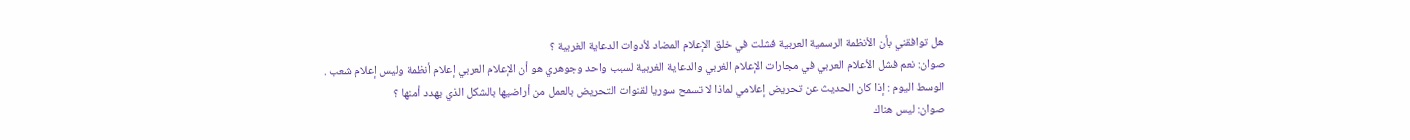هل توافقني بأن الأنظمة الرسمية العربية فشلت في خلق الإعلام المضاد لأدوات الدعاية الغربية ؟
صوان: نعم فشل الأعلام العربي في مجارات الإعلام الغربي والدعاية الغربية لسبب واحد وجوهري هو أن الإعلام العربي إعلام أنظمة وليس إعلام شعب .
الوسط اليوم : إذا كان الحديث عن تحريض إعلامي لماذا لا تسمح سوريا لقنوات التحريض بالعمل من أراضيها بالشكل الذي يهدد أمنها ؟
صوان: ليس هناك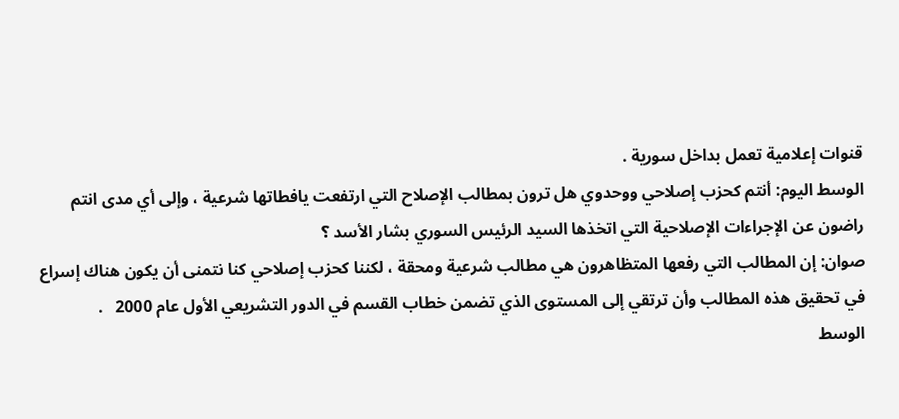قنوات إعلامية تعمل بداخل سورية .
الوسط اليوم: أنتم كحزب إصلاحي ووحدوي هل ترون بمطالب الإصلاح التي ارتفعت يافطاتها شرعية ، وإلى أي مدى انتم راضون عن الإجراءات الإصلاحية التي اتخذها السيد الرئيس السوري بشار الأسد ؟
صوان: إن المطالب التي رفعها المتظاهرون هي مطالب شرعية ومحقة ، لكننا كحزب إصلاحي كنا نتمنى أن يكون هناك إسراع في تحقيق هذه المطالب وأن ترتقي إلى المستوى الذي تضمن خطاب القسم في الدور التشريعي الأول عام 2000   .
الوسط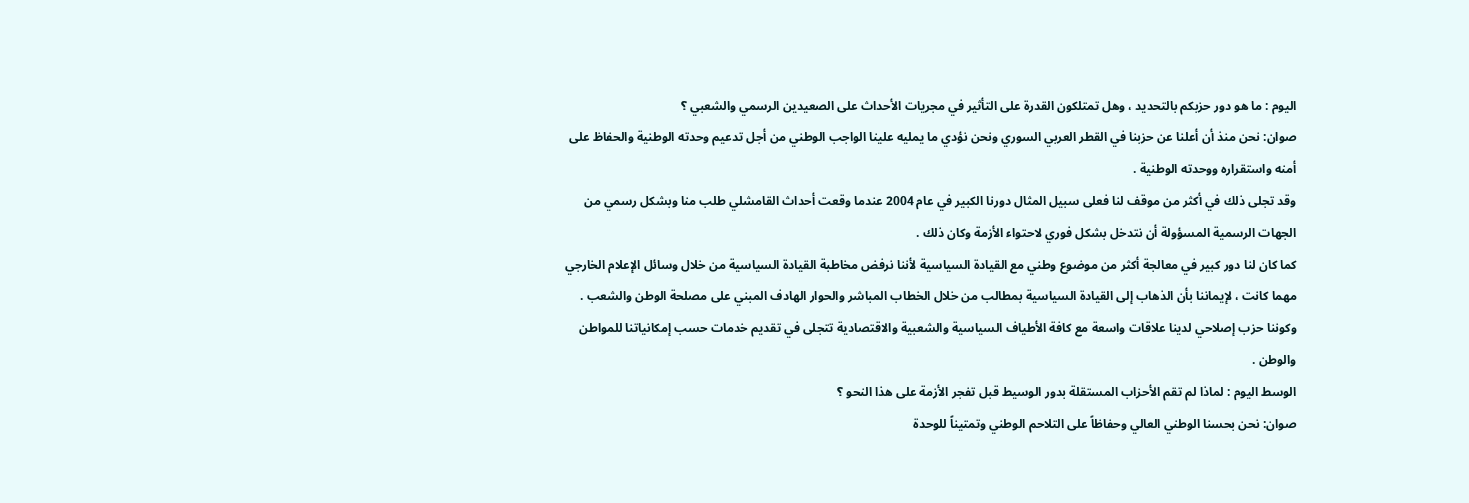اليوم : ما هو دور حزبكم بالتحديد ، وهل تمتلكون القدرة على التأثير في مجريات الأحداث على الصعيدين الرسمي والشعبي ؟
صوان: نحن منذ أن أعلنا عن حزبنا في القطر العربي السوري ونحن نؤدي ما يمليه علينا الواجب الوطني من أجل تدعيم وحدته الوطنية والحفاظ على أمنه واستقراره ووحدته الوطنية .
وقد تجلى ذلك في أكثر من موقف لنا فعلى سبيل المثال دورنا الكبير في عام 2004 عندما وقعت أحداث القامشلي طلب منا وبشكل رسمي من الجهات الرسمية المسؤولة أن نتدخل بشكل فوري لاحتواء الأزمة وكان ذلك .
كما كان لنا دور كبير في معالجة أكثر من موضوع وطني مع القيادة السياسية لأننا نرفض مخاطبة القيادة السياسية من خلال وسائل الإعلام الخارجي مهما كانت ، لإيماننا بأن الذهاب إلى القيادة السياسية بمطالب من خلال الخطاب المباشر والحوار الهادف المبني على مصلحة الوطن والشعب .
وكوننا حزب إصلاحي لدينا علاقات واسعة مع كافة الأطياف السياسية والشعبية والاقتصادية تتجلى في تقديم خدمات حسب إمكانياتنا للمواطن والوطن .
الوسط اليوم : لماذا لم تقم الأحزاب المستقلة بدور الوسيط قبل تفجر الأزمة على هذا النحو ؟
صوان: نحن بحسنا الوطني العالي وحفاظاً على التلاحم الوطني وتمتيناً للوحدة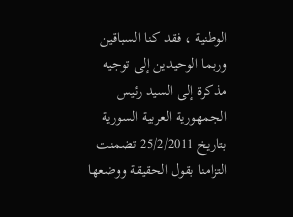الوطنية ، فقد كنا السباقين وربما الوحيدين إلى توجيه مذكرة إلى السيد رئيس الجمهورية العربية السورية بتاريخ 25/2/2011 تضمنت التزامنا بقول الحقيقة ووضعها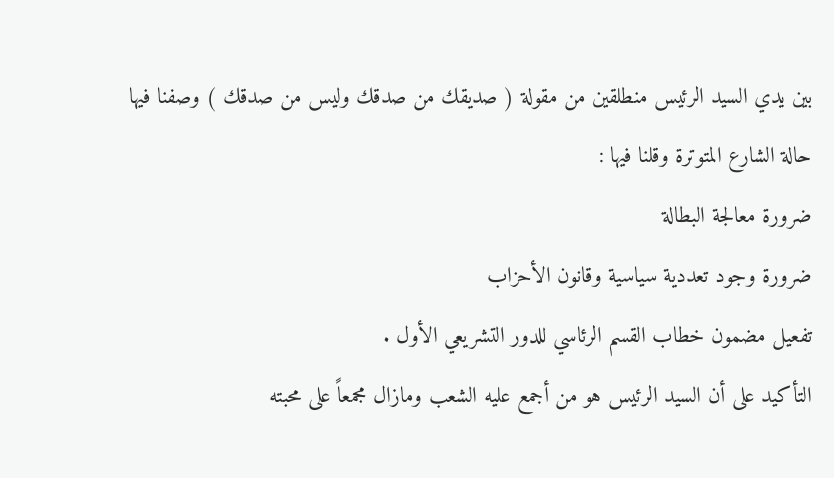بين يدي السيد الرئيس منطلقين من مقولة ( صديقك من صدقك وليس من صدقك ) وصفنا فيها حالة الشارع المتوترة وقلنا فيها :
ضرورة معالجة البطالة
ضرورة وجود تعددية سياسية وقانون الأحزاب
تفعيل مضمون خطاب القسم الرئاسي للدور التشريعي الأول .
التأكيد على أن السيد الرئيس هو من أجمع عليه الشعب ومازال مجمعاً على محبته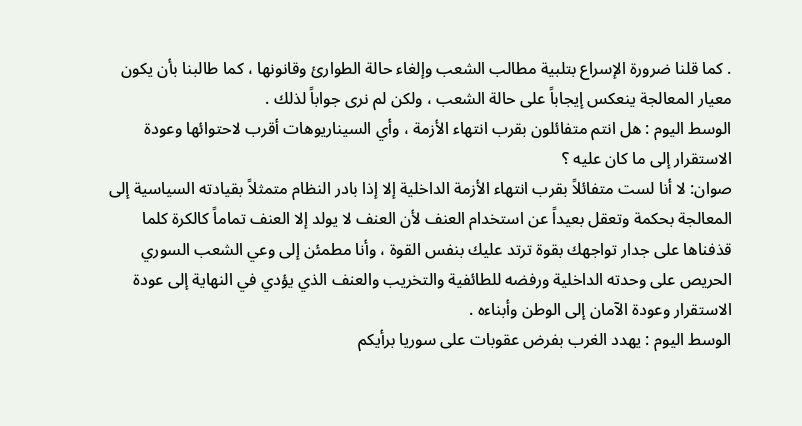. كما قلنا ضرورة الإسراع بتلبية مطالب الشعب وإلغاء حالة الطوارئ وقانونها ، كما طالبنا بأن يكون معيار المعالجة ينعكس إيجاباً على حالة الشعب ، ولكن لم نرى جواباً لذلك .
الوسط اليوم : هل انتم متفائلون بقرب انتهاء الأزمة ، وأي السيناريوهات أقرب لاحتوائها وعودة الاستقرار إلى ما كان عليه ؟
صوان: لا أنا لست متفائلاً بقرب انتهاء الأزمة الداخلية إلا إذا بادر النظام متمثلاً بقيادته السياسية إلى المعالجة بحكمة وتعقل بعيداً عن استخدام العنف لأن العنف لا يولد إلا العنف تماماً كالكرة كلما قذفناها على جدار تواجهك بقوة ترتد عليك بنفس القوة ، وأنا مطمئن إلى وعي الشعب السوري الحريص على وحدته الداخلية ورفضه للطائفية والتخريب والعنف الذي يؤدي في النهاية إلى عودة الاستقرار وعودة الآمان إلى الوطن وأبناءه .
الوسط اليوم : يهدد الغرب بفرض عقوبات على سوريا برأيكم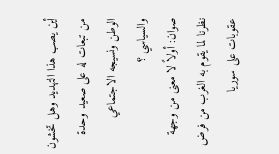أين يصب هذا التهديد وهل تخشون من تبعات له على صعيد وحدة الوطن ونسيجه الاجتماعي والسياسي ؟
صوان: أولاً لا معنى من وجهة نظرنا لما يقوم به الغرب من فرض عقوبات على سوريا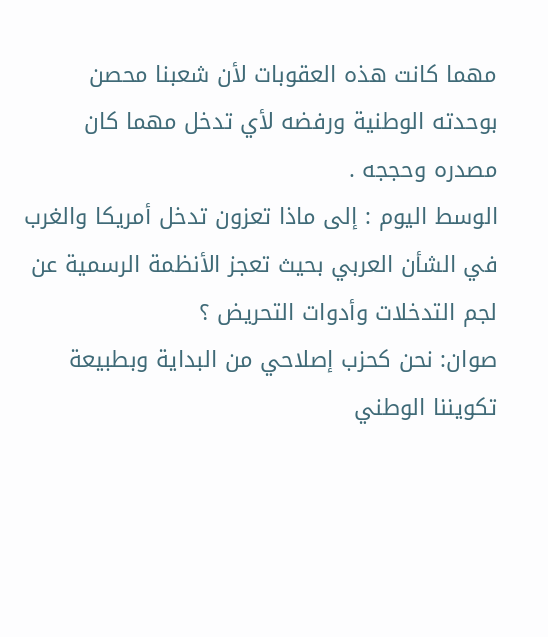مهما كانت هذه العقوبات لأن شعبنا محصن بوحدته الوطنية ورفضه لأي تدخل مهما كان مصدره وحججه .
الوسط اليوم : إلى ماذا تعزون تدخل أمريكا والغرب في الشأن العربي بحيث تعجز الأنظمة الرسمية عن لجم التدخلات وأدوات التحريض ؟
صوان: نحن كحزب إصلاحي من البداية وبطبيعة تكويننا الوطني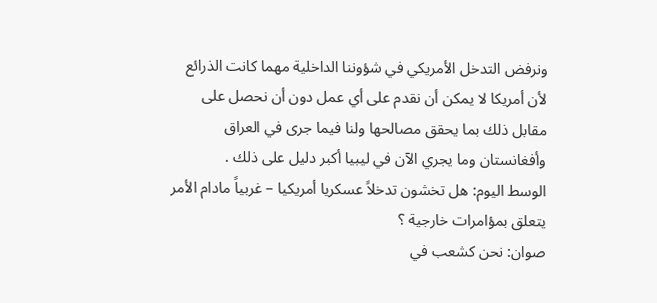ونرفض التدخل الأمريكي في شؤوننا الداخلية مهما كانت الذرائع لأن أمريكا لا يمكن أن نقدم على أي عمل دون أن نحصل على مقابل ذلك بما يحقق مصالحها ولنا فيما جرى في العراق وأفغانستان وما يجري الآن في ليبيا أكبر دليل على ذلك .
الوسط اليوم: هل تخشون تدخلاً عسكريا أمريكيا – غربياً مادام الأمر يتعلق بمؤامرات خارجية ؟
صوان: نحن كشعب في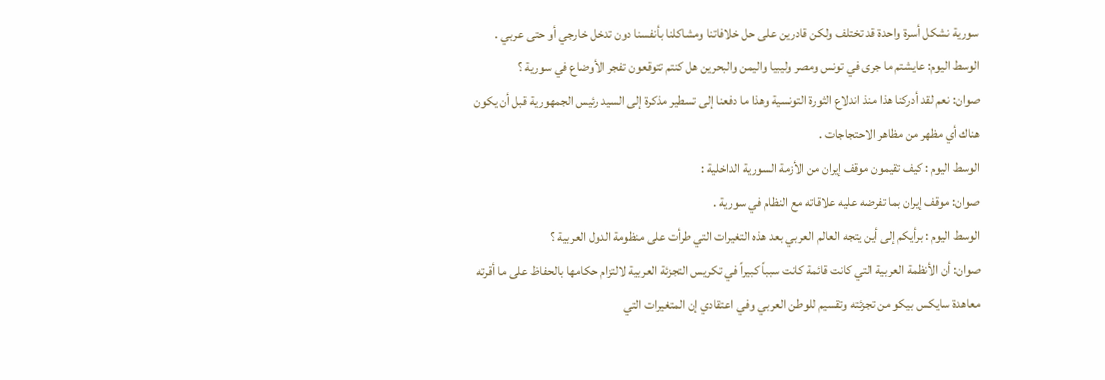سورية نشكل أسرة واحدة قد تختلف ولكن قادرين على حل خلافاتنا ومشاكلنا بأنفسنا دون تدخل خارجي أو حتى عربي .
الوسط اليوم: عايشتم ما جرى في تونس ومصر وليبيا واليمن والبحرين هل كنتم تتوقعون تفجر الأوضاع في سورية ؟
صوان: نعم لقد أدركنا هذا منذ اندلاع الثورة التونسية وهذا ما دفعنا إلى تسطير مذكرة إلى السيد رئيس الجمهورية قبل أن يكون هناك أي مظهر من مظاهر الاحتجاجات .
الوسط اليوم : كيف تقيمون موقف إيران من الأزمة السورية الداخلية :
صوان: موقف إيران بما تفرضه عليه علاقاته مع النظام في سورية .
الوسط اليوم : برأيكم إلى أين يتجه العالم العربي بعد هذه التغيرات التي طرأت على منظومة الدول العربية ؟
صوان: أن الأنظمة العربية التي كانت قائمة كانت سبباً كبيراً في تكريس التجزئة العربية لالتزام حكامها بالحفاظ على ما أقرته معاهدة سايكس بيكو من تجزئته وتقسيم للوطن العربي وفي اعتقادي إن المتغيرات التي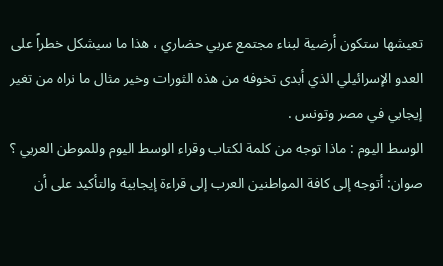تعيشها ستكون أرضية لبناء مجتمع عربي حضاري ، هذا ما سيشكل خطراً على العدو الإسرائيلي الذي أبدى تخوفه من هذه الثورات وخير مثال ما نراه من تغير إيجابي في مصر وتونس .
الوسط اليوم : ماذا توجه من كلمة لكتاب وقراء الوسط اليوم وللموطن العربي ؟
صوان: أتوجه إلى كافة المواطنين العرب إلى قراءة إيجابية والتأكيد على أن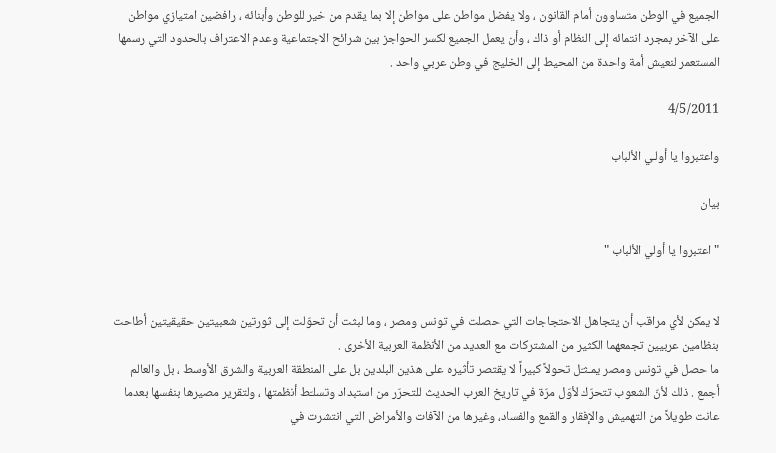الجميع في الوطن متساوون أمام القانون ، ولا يفضل مواطن على مواطن إلا بما يقدم من خير للوطن وأبنائه ، رافضين امتيازي مواطن على الآخر بمجرد انتمائه إلى النظام أو ذاك ، وأن يعمل الجميع لكسر الحواجز بين شرائح الاجتماعية وعدم الاعتراف بالحدود التي رسمها المستعمر لنعيش أمة واحدة من المحيط إلى الخليج في وطن عربي واحد .

4/5/2011

واعتبروا يا أولـي الألباب

بيان

" اعتبروا يا أولي الألباب "


لا يمكن لأي مراقب أن يتجاهل الاحتجاجات التي حصلت في تونس ومصر ، وما لبثت أن تحوّلت إلى ثورتين شعبيتين حقيقيتين أطاحت بنظامين عربيين تجمعهما الكثير من المشتركات مع العديد من الأنظمة العربية الأخرى .
ما حصل في تونس ومصر يمـثـّل تحولاً كبيراً لا يقتصر تأثيره على هذين البلدين بل على المنطقة العربية والشرق الأوسط ، بل والعالم أجمع . ذلك لأنّ الشعوب تتحرّك لأوّل مرّة في تاريخ العرب الحديث للتحرّر من استبداد وتسلـّط أنظمتها ، ولتقرير مصيرها بنفسها بعدما عانت طويلاً من التهميش والإفقار والقمع والفساد، وغيرها من الآفات والأمراض التي انتشرت في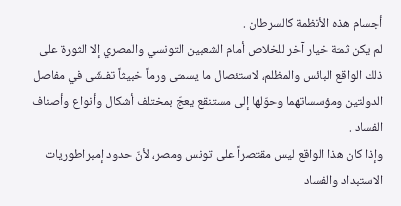أجسام هذه الأنظمة كالسرطان .
لم يكن ثمـّة خيار آخر للخلاص أمام الشعبين التونسي والمصري إلا الثورة على ذلك الواقع البائس والمظلم، لاستئصال ما يسمـّى ورماً خبيثاً تفـشّى في مفاصل الدولتين ومؤسساتهما وحوّلها إلى مستنقع يعجّ بمختلف أشكال وأنواع وأصناف الفساد .
وإذا كان هذا الواقع ليس مقتصراً على تونس ومصر، لأنّ حدود إمبراطوريات الاستبداد والفساد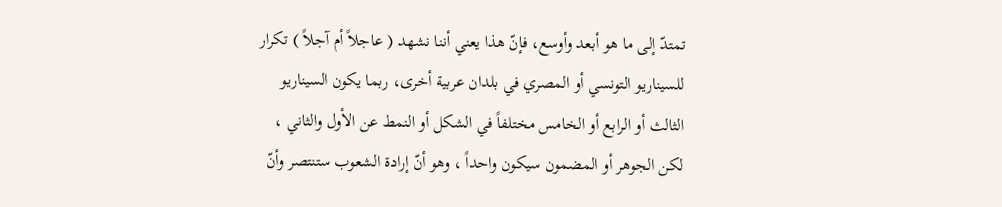تمتدّ إلى ما هو أبعد وأوسع، فإنّ هذا يعني أننا نشهد ( عاجلاً أم آجلاً ) تكرار للسيناريو التونسي أو المصري في بلدان عربية أخرى، ربما يكون السيناريو الثالث أو الرابع أو الخامس مختلفاً في الشكل أو النمط عن الأول والثاني ، لكن الجوهر أو المضمون سيكون واحداً ، وهو أنّ إرادة الشعوب ستنتصر وأنّ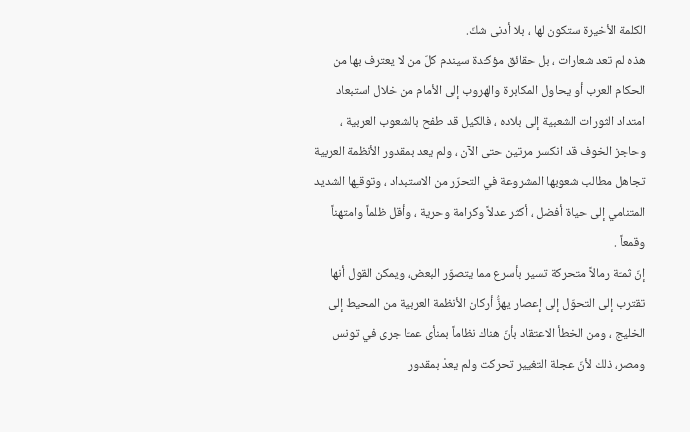الكلمة الأخيرة ستكون لها ، بلا أدنى شكّ.
هذه لم تعد شعارات ، بل حقائق مؤكـّدة سيندم كلّ من لا يعترف بها من الحكام العرب أو يحاول المكابرة والهروب إلى الأمام من خلال استبعاد امتداد الثورات الشعبية إلى بلاده ، فالكيل قد طفح بالشعوب العربية ، وحاجز الخوف قد انكسر مرتين حتى الآن ، ولم يعد بمقدور الأنظمة العربية تجاهل مطالب شعوبها المشروعة في التحرّر من الاستبداد ، وتوقـِها الشديد المتنامي إلى حياة أفضل ، أكثر عدلاً وكرامة وحرية ، وأقل ظلماً وامتهناً وقمعاً .
إنّ ثمـّة رمالاً متحركة تسير بأسرع مما يتصوّر البعض، ويمكن القول أنها تقترب إلى التحوّل إلى إعصار يهزُّ أركان الأنظمة العربية من المحيط إلى الخليج ، ومن الخطأ الاعتقاد بأنّ هناك نظاماً بمنأى عمـّا جرى في تونس ومصر، ذلك لأنّ عجلة التغيير تحركت ولم يعدْ بمقدور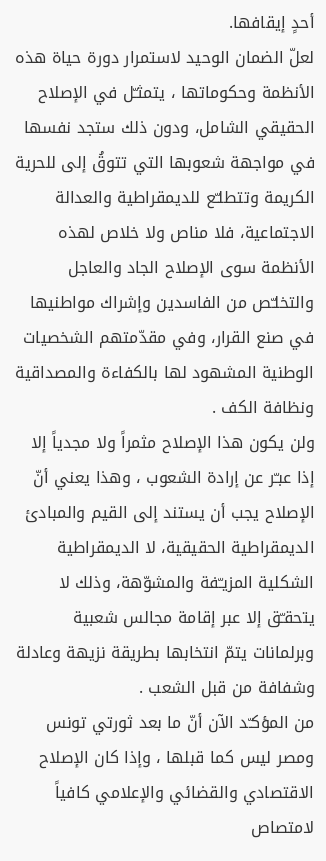أحدٍ إيقافها.
لعلّ الضمان الوحيد لاستمرار دورة حياة هذه الأنظمة وحكوماتها ، يتمثـّل في الإصلاح الحقيقي الشامل، ودون ذلك ستجد نفسها في مواجهة شعوبها التي تتوقُ إلى للحرية الكريمة وتتطلـّع للديمقراطية والعدالة الاجتماعية، فلا مناص ولا خلاص لهذه الأنظمة سوى الإصلاح الجاد والعاجل والتخلـّص من الفاسدين وإشراك مواطنيها في صنع القرار، وفي مقدّمتهم الشخصيات الوطنية المشهود لها بالكفاءة والمصداقية ونظافة الكف .
ولن يكون هذا الإصلاح مثمراً ولا مجدياً إلا إذا عبـّر عن إرادة الشعوب ، وهذا يعني أنّ الإصلاح يجب أن يستند إلى القيم والمبادئ الديمقراطية الحقيقية، لا الديمقراطية الشكلية المزيـّفة والمشوّهة، وذلك لا يتحقـّق إلا عبر إقامة مجالس شعبية وبرلمانات يتمّ انتخابها بطريقة نزيهة وعادلة وشفافة من قبل الشعب .
من المؤكـّد الآن أنّ ما بعد ثورتي تونس ومصر ليس كما قبلها ، وإذا كان الإصلاح الاقتصادي والقضائي والإعلامي كافياً لامتصاص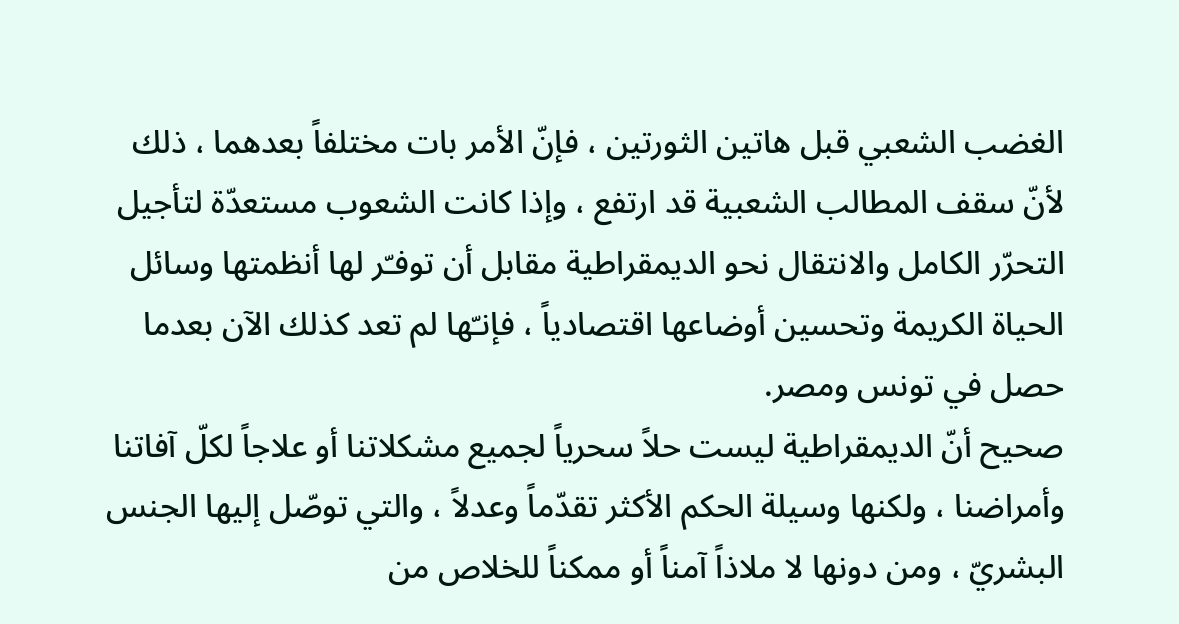الغضب الشعبي قبل هاتين الثورتين ، فإنّ الأمر بات مختلفاً بعدهما ، ذلك لأنّ سقف المطالب الشعبية قد ارتفع ، وإذا كانت الشعوب مستعدّة لتأجيل التحرّر الكامل والانتقال نحو الديمقراطية مقابل أن توفـّر لها أنظمتها وسائل الحياة الكريمة وتحسين أوضاعها اقتصادياً ، فإنـّها لم تعد كذلك الآن بعدما حصل في تونس ومصر.
صحيح أنّ الديمقراطية ليست حلاً سحرياً لجميع مشكلاتنا أو علاجاً لكلّ آفاتنا وأمراضنا ، ولكنها وسيلة الحكم الأكثر تقدّماً وعدلاً ، والتي توصّل إليها الجنس البشريّ ، ومن دونها لا ملاذاً آمناً أو ممكناً للخلاص من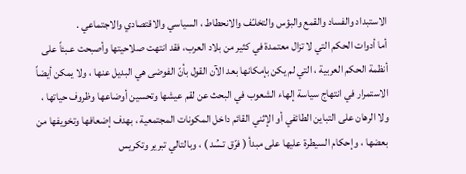الاستبداد والفساد والقمع والبؤس والتخلـّف والانحطاط ، السياسي والاقتصادي والاجتماعي .
أما أدوات الحكم التي لا تزال معتمدة في كثير من بلاد العرب، فقد انتهت صلاحيتها وأصبحت عـبئاً على أنظمة الحكم العربية ، التي لم يكن بإمكانها بعد الآن القول بأنّ الفوضى هي البديل عنها ، ولا يمكن أيضاً الاستمرار في انتهاج سياسة إلهاء الشعوب في البحث عن لقم عيشها وتحسين أوضاعها وظروف حياتها ، ولا الرهان على التباين الطائفي أو الإثني القائم داخل المكونات المجتمعية ، بهدف إضعافها وتخويفها من بعضها ، وإحكام السيطرة عليها على مبدأ ( فرّق تـسُد ) ، وبالتالي تبرير وتكريس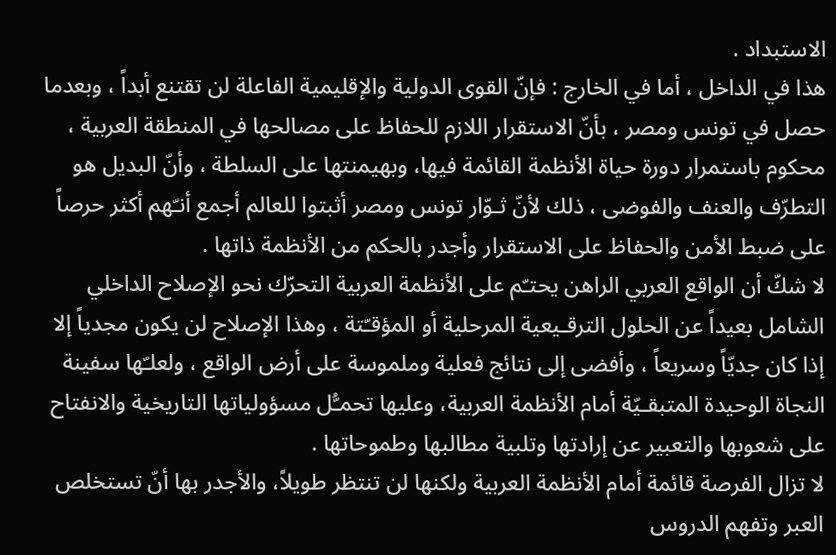الاستبداد .
هذا في الداخل ، أما في الخارج : فإنّ القوى الدولية والإقليمية الفاعلة لن تقتنع أبداً ، وبعدما حصل في تونس ومصر ، بأنّ الاستقرار اللازم للحفاظ على مصالحها في المنطقة العربية ، محكوم باستمرار دورة حياة الأنظمة القائمة فيها، وبهيمنتها على السلطة ، وأنّ البديل هو التطرّف والعنف والفوضى ، ذلك لأنّ ثـوّار تونس ومصر أثبتوا للعالم أجمع أنـّهم أكثر حرصاً على ضبط الأمن والحفاظ على الاستقرار وأجدر بالحكم من الأنظمة ذاتها .
لا شكّ أن الواقع العربي الراهن يحتـّم على الأنظمة العربية التحرّك نحو الإصلاح الداخلي الشامل بعيداً عن الحلول الترقـيعية المرحلية أو المؤقـّتة ، وهذا الإصلاح لن يكون مجدياً إلا إذا كان جديّاً وسريعاً ، وأفضى إلى نتائج فعلية وملموسة على أرض الواقع ، ولعلـّها سفينة النجاة الوحيدة المتبقـيّة أمام الأنظمة العربية، وعليها تحمـُّل مسؤولياتها التاريخية والانفتاح على شعوبها والتعبير عن إرادتها وتلبية مطالبها وطموحاتها .
لا تزال الفرصة قائمة أمام الأنظمة العربية ولكنها لن تنتظر طويلاً، والأجدر بها أنّ تستخلص العبر وتفهم الدروس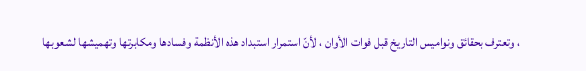، وتعترف بحقائق ونواميس التاريخ قبل فوات الأوان ، لأنّ استمرار استبداد هذه الأنظمة وفسادها ومكابرتها وتهميشها لشعوبها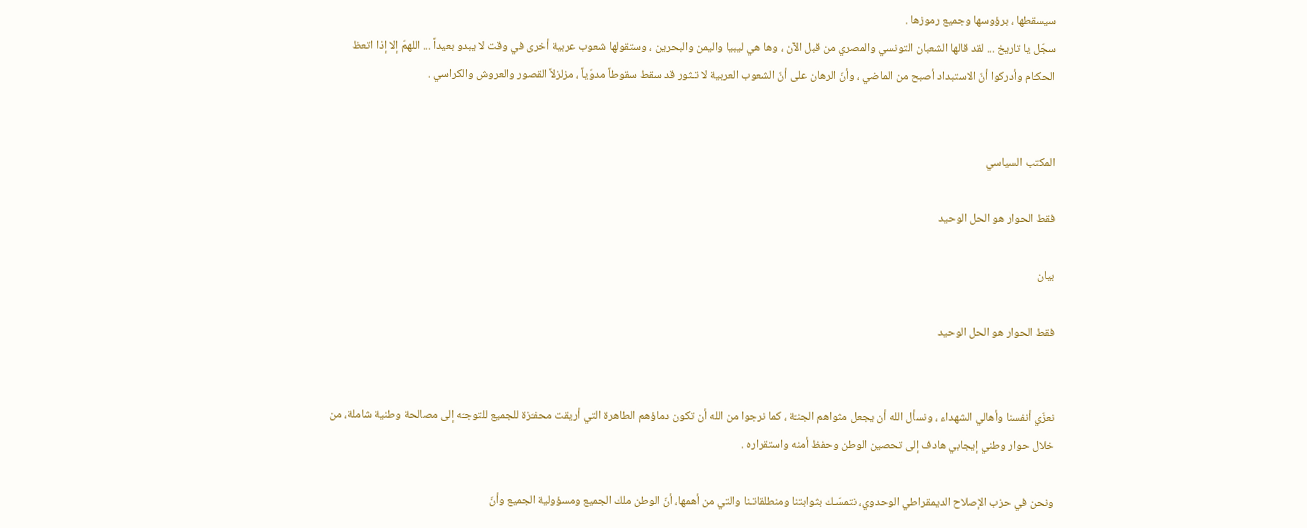سيسقطها ، برؤوسها وجميع رموزها .
سجّل يا تاريخ ... لقد قالها الشعبان التونسي والمصري من قبل الآن ، وها هي ليبيا واليمن والبحرين ، وستقولها شعوب عربية أخرى في وقت لا يبدو بعيداً ... اللهمّ إلا إذا اتعظ الحكـّام وأدركوا أنّ الاستبداد أصبح من الماضي ، وأنّ الرهان على أنّ الشعوب العربية لا تـثور قد سقط سقوطاً مدوّياً ، مزلزلاً القصور والعروش والكراسي .


المكتب السياسي

فقط الحوار هو الحل الوحيد

بيان

فقط الحوار هو الحل الوحيد


نعزّي أنفسنا وأهالي الشهداء ، ونسأل الله أن يجعل مثواهم الجنـّة ، كما نرجوا من الله أن تكون دماؤهم الطاهرة التي أريقت محفـّزة للجميع للتوجـّه إلى مصالحة وطنية شاملة، من خلال حوار وطني إيجابي هادف إلى تحصين الوطن وحفظ أمنه واستقراره .

ونحن في حزب الإصلاح الديمقراطي الوحدوي، نتمسّـك بثوابتنا ومنطلقاتـنا والتي من أهمها، أنّ الوطن ملك الجميع ومسؤولية الجميع وأنّ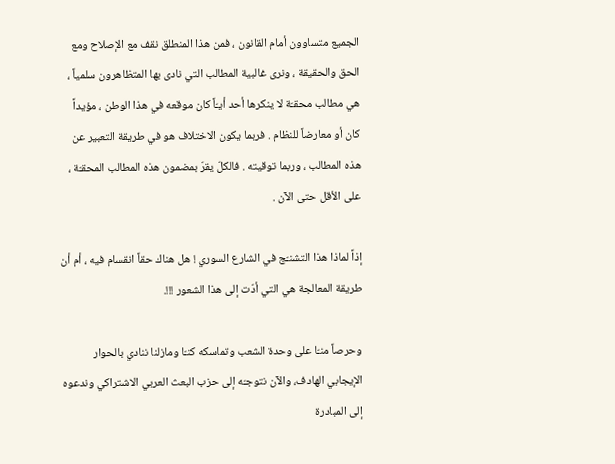الجميع متساوون أمام القانون ، فمن هذا المنطلق نقف مع الإصلاح ومع الحق والحقيقة ، ونرى غالبية المطالب التي نادى بها المتظاهرون سلمياً ، هي مطالب محقـّة لا ينكرها أحد أيـّاً كان موقعه في هذا الوطن ، مؤيداً كان أو معارضاً للنظام . فربما يكون الاختلاف هو في طريقة التعبير عن هذه المطالب ، وربما توقيته . فالكلّ يقرّ بمضمون هذه المطالب المحقـّة ، على الأقل حتى الآن .

إذاً لماذا هذا التشنـّج في الشارع السوري ! هل هناك حقاً انقسام فيه ، أم أن طريقة المعالجة هي التي أدّت إلى هذا الشعور !!!.

وحرصاً منـّا على وحدة الشعب وتماسكه كنـّا ومازلنا ننادي بالحوار الإيجابي الهادف، والآن نتوجـّه إلى حزب البعث العربي الاشتراكي وندعوه إلى المبادرة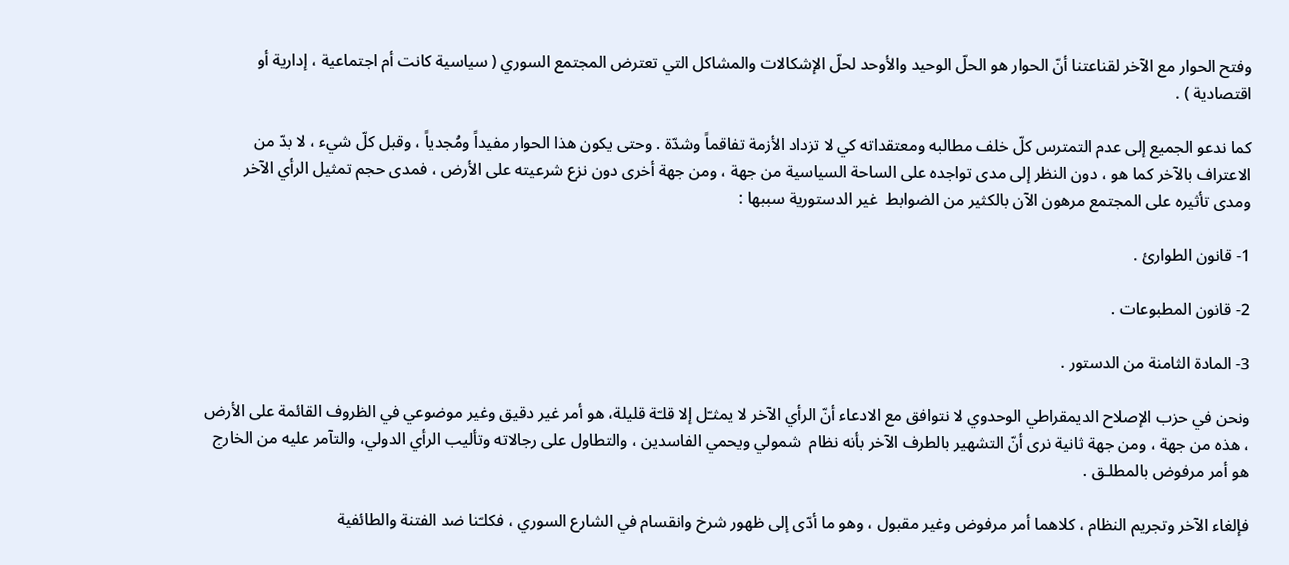وفتح الحوار مع الآخر لقناعتنا أنّ الحوار هو الحلّ الوحيد والأوحد لحلّ الإشكالات والمشاكل التي تعترض المجتمع السوري ( سياسية كانت أم اجتماعية ، إدارية أو اقتصادية ) .

كما ندعو الجميع إلى عدم التمترس كلّ خلف مطالبه ومعتقداته كي لا تزداد الأزمة تفاقماً وشدّة . وحتى يكون هذا الحوار مفيداً ومُجدياً ، وقبل كلّ شيء ، لا بدّ من الاعتراف بالآخر كما هو ، دون النظر إلى مدى تواجده على الساحة السياسية من جهة ، ومن جهة أخرى دون نزع شرعيته على الأرض ، فمدى حجم تمثيل الرأي الآخر ومدى تأثيره على المجتمع مرهون الآن بالكثير من الضوابط  غير الدستورية سببها :

1- قانون الطوارئ .

2- قانون المطبوعات .

3- المادة الثامنة من الدستور .

ونحن في حزب الإصلاح الديمقراطي الوحدوي لا نتوافق مع الادعاء أنّ الرأي الآخر لا يمثـّل إلا قلـّة قليلة، هو أمر غير دقيق وغير موضوعي في الظروف القائمة على الأرض ، هذه من جهة ، ومن جهة ثانية نرى أنّ التشهير بالطرف الآخر بأنه نظام  شمولي ويحمي الفاسدين ، والتطاول على رجالاته وتأليب الرأي الدولي، والتآمر عليه من الخارج هو أمر مرفوض بالمطلـق .

فإلغاء الآخر وتجريم النظام ، كلاهما أمر مرفوض وغير مقبول ، وهو ما أدّى إلى ظهور شرخ وانقسام في الشارع السوري ، فكلـّنا ضد الفتنة والطائفية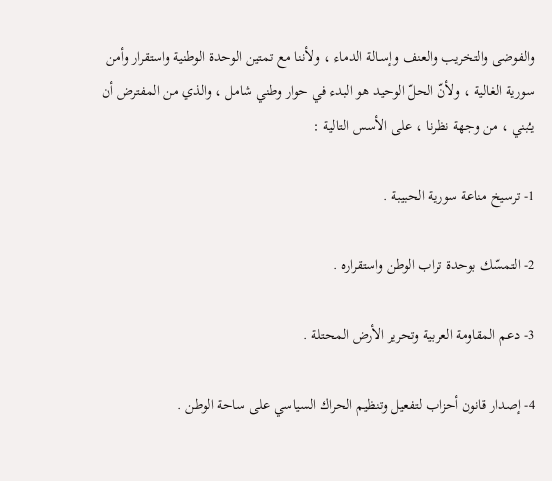والفوضى والتخريب والعنف وإسـالة الدماء ، ولأننا مع تمتين الوحدة الوطنية واستقرار وأمن سورية الغالية ، ولأنّ الحلّ الوحيد هو البدء في حوار وطني شامل ، والذي من المفترض أن يـُبني ، من وجهة نظرنا ، على الأسس التالية :

1- ترسيخ مناعة سورية الحبيبة .

2- التمسّك بوحدة تراب الوطن واستقراره .

3- دعم المقاومة العربية وتحرير الأرض المحتلة .

4- إصدار قانون أحزاب لتفعيل وتنظيم الحراك السياسي على ساحة الوطن .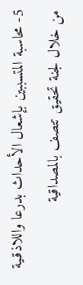5- محاسبة المتسببين بإشعال الأحداث بدرعا واللاذقـية من خلال لجنة تحقيق تتصف بالمصداقية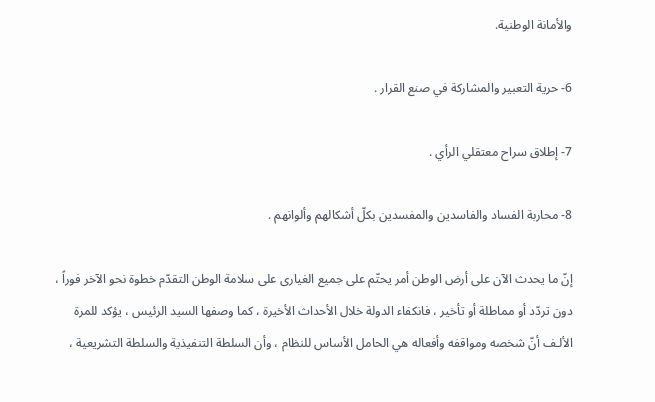والأمانة الوطنية.

6- حرية التعبير والمشاركة في صنع القرار .

7- إطلاق سراح معتقلي الرأي .

8- محاربة الفساد والفاسدين والمفسدين بكلّ أشكالهم وألوانهم .

إنّ ما يحدث الآن على أرض الوطن أمر يحتّم على جميع الغيارى على سلامة الوطن التقدّم خطوة نحو الآخر فوراً ، دون تردّد أو مماطلة أو تأخير ، فانكفاء الدولة خلال الأحداث الأخيرة ، كما وصفها السيد الرئيس ، يؤكد للمرة الألـف أنّ شخصه ومواقفه وأفعاله هي الحامل الأساس للنظام ، وأن السلطة التنفيذية والسلطة التشريعية ،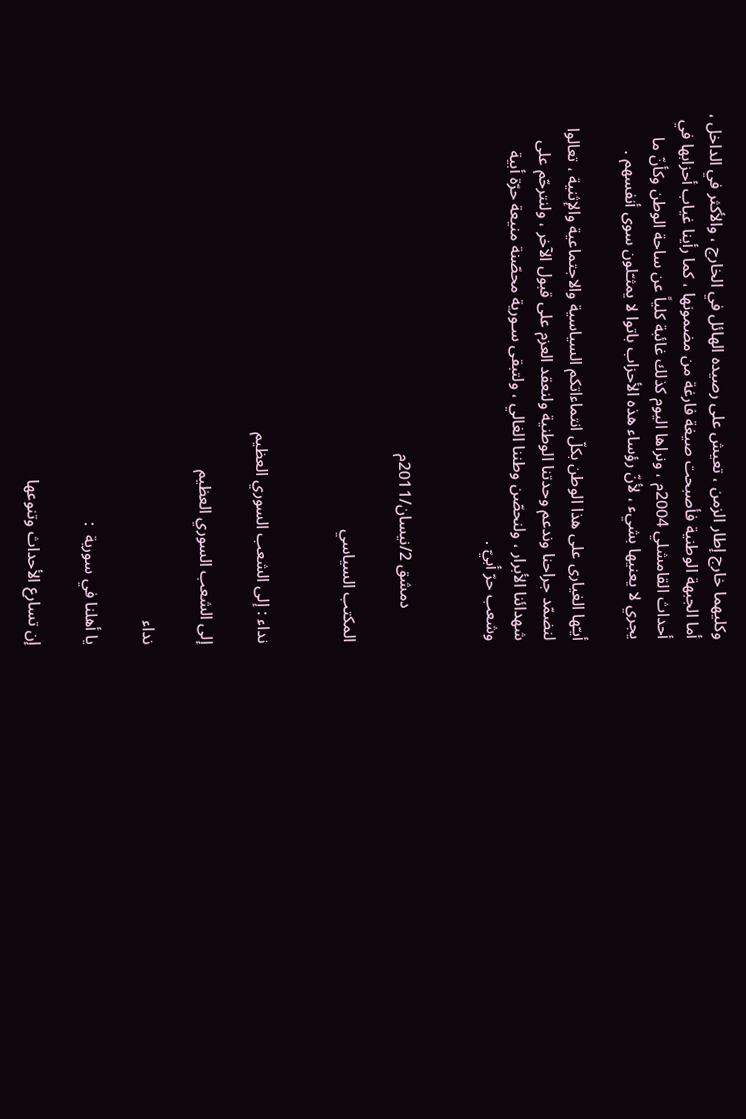وكليهما خارج إطار الزمن ، تعيش على رصيده الهائل في الخارج ، والأكثر في الداخل ، أما الجبهة الوطنية فأصبحت صيغة فارغة من مضمونها ، كما رأينا غياب أحزابها في أحداث القامشلي 2004م ، ونراها اليوم كذلك غائبة كلياً عن ساحة الوطن وكأنّ ما يجري لا يعنيها بشيء ، لأنّ رؤساء هذه الأحزاب باتوا لا يمثـّلون سوى أنفسهم .

أيـّها الغيارى على هذا الوطن بكلّ انتماءاتكم السياسية والاجتماعية والإثنية ، تعالوا لنضمّد جراحنا وندعم وحدتنا الوطنية ولنعقد العزم على قبول الآخر ، ولنترحّم على شهدائنا الأبرار ، ولنحصّن وطننا الغالي ، ولتبقى سـورية محصّنة منيعة حرّة أبية وشعب حرّ أبيّ .


        دمشق 2/نيسان/2011م

المكتب السياسي


نداء : إلى الشعب السوري العظيم

إلى الشعب السوري العظيم

نداء

يا أهلنا في سورية  :

إن تسارع الأحداث وتنوعها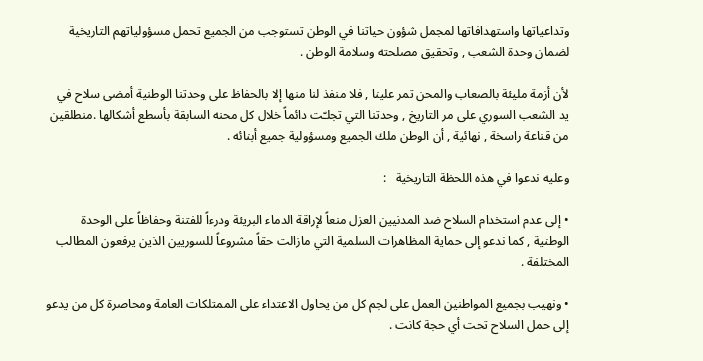وتداعياتها واستهدافاتها لمجمل شؤون حياتنا في الوطن تستوجب من الجميع تحمل مسؤولياتهم التاريخية لضمان وحدة الشعب , وتحقيق مصلحته وسلامة الوطن .

لأن أزمة مليئة بالصعاب والمحن تمر علينا , فلا منفذ لنا منها إلا بالحفاظ على وحدتنا الوطنية أمضى سلاح في يد الشعب السوري على مر التاريخ , وحدتنا التي تجلـّت دائماً خلال كل محنه السابقة بأسطع أشكالها .منطلقين من قناعة راسخة , نهائية , أن الوطن ملك الجميع ومسؤولية جميع أبنائه .

وعليه ندعوا في هذه اللحظة التاريخية   :

• إلى عدم استخدام السلاح ضد المدنيين العزل منعاً لإراقة الدماء البريئة ودرءاً للفتنة وحفاظاً على الوحدة الوطنية , كما ندعو إلى حماية المظاهرات السلمية التي مازالت حقاً مشروعاً للسوريين الذين يرفعون المطالب المختلفة .

• ونهيب بجميع المواطنين العمل على لجم كل من يحاول الاعتداء على الممتلكات العامة ومحاصرة كل من يدعو إلى حمل السلاح تحت أي حجة كانت .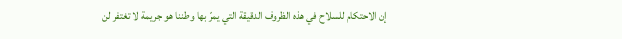إن الاحتكام للسلاح في هذه الظروف الدقيقة التي يمرّ بها وطننا هو جريمة لا تغتفر لن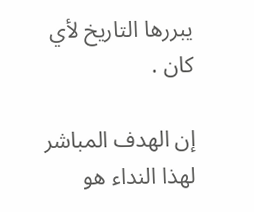يبررها التاريخ لأي كان .

إن الهدف المباشر لهذا النداء هو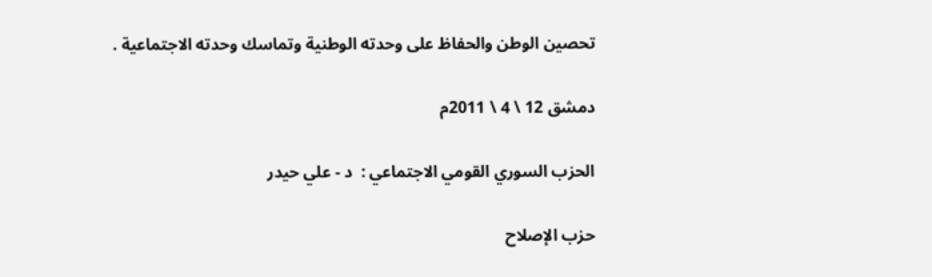تحصين الوطن والحفاظ على وحدته الوطنية وتماسك وحدته الاجتماعية .

دمشق 12 \ 4 \ 2011م

الحزب السوري القومي الاجتماعي :  د - علي حيدر

حزب الإصلاح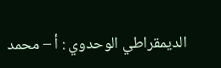الديمقراطي الوحدوي : أ – محمد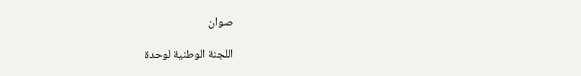صوان

اللجنة الوطنية لوحدة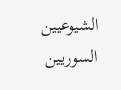الشيوعيين السوريين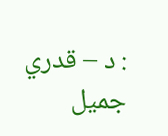: د – قدري جميل